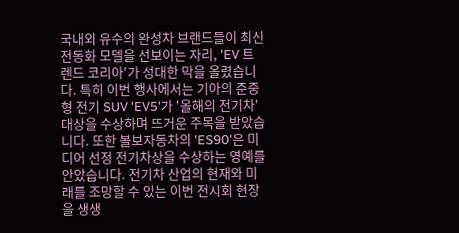국내외 유수의 완성차 브랜드들이 최신 전동화 모델을 선보이는 자리, 'EV 트렌드 코리아'가 성대한 막을 올렸습니다. 특히 이번 행사에서는 기아의 준중형 전기 SUV 'EV5'가 '올해의 전기차' 대상을 수상하며 뜨거운 주목을 받았습니다. 또한 볼보자동차의 'ES90'은 미디어 선정 전기차상을 수상하는 영예를 안았습니다. 전기차 산업의 현재와 미래를 조망할 수 있는 이번 전시회 현장을 생생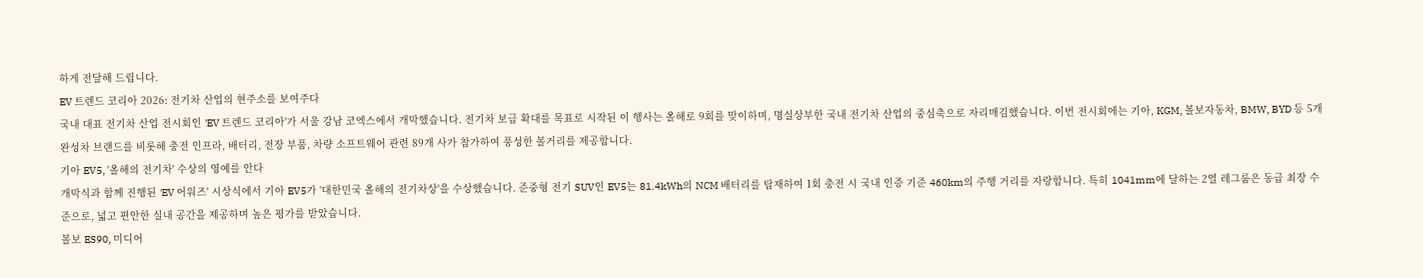하게 전달해 드립니다.
EV 트렌드 코리아 2026: 전기차 산업의 현주소를 보여주다
국내 대표 전기차 산업 전시회인 'EV 트렌드 코리아'가 서울 강남 코엑스에서 개막했습니다. 전기차 보급 확대를 목표로 시작된 이 행사는 올해로 9회를 맞이하며, 명실상부한 국내 전기차 산업의 중심축으로 자리매김했습니다. 이번 전시회에는 기아, KGM, 볼보자동차, BMW, BYD 등 5개 완성차 브랜드를 비롯해 충전 인프라, 배터리, 전장 부품, 차량 소프트웨어 관련 89개 사가 참가하여 풍성한 볼거리를 제공합니다.
기아 EV5, '올해의 전기차' 수상의 영예를 안다
개막식과 함께 진행된 'EV 어워즈' 시상식에서 기아 EV5가 '대한민국 올해의 전기차상'을 수상했습니다. 준중형 전기 SUV인 EV5는 81.4kWh의 NCM 배터리를 탑재하여 1회 충전 시 국내 인증 기준 460km의 주행 거리를 자랑합니다. 특히 1041mm에 달하는 2열 레그룸은 동급 최장 수준으로, 넓고 편안한 실내 공간을 제공하며 높은 평가를 받았습니다.
볼보 ES90, 미디어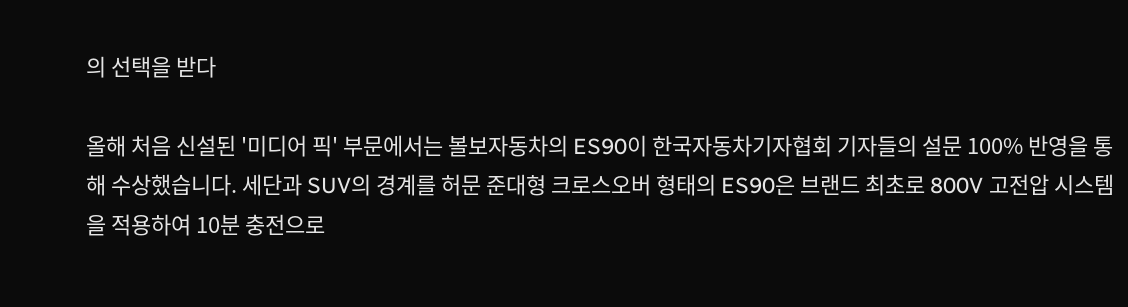의 선택을 받다

올해 처음 신설된 '미디어 픽' 부문에서는 볼보자동차의 ES90이 한국자동차기자협회 기자들의 설문 100% 반영을 통해 수상했습니다. 세단과 SUV의 경계를 허문 준대형 크로스오버 형태의 ES90은 브랜드 최초로 800V 고전압 시스템을 적용하여 10분 충전으로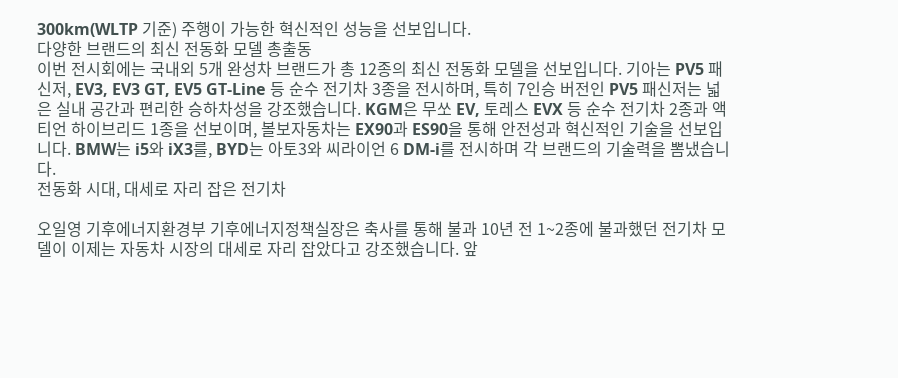300km(WLTP 기준) 주행이 가능한 혁신적인 성능을 선보입니다.
다양한 브랜드의 최신 전동화 모델 총출동
이번 전시회에는 국내외 5개 완성차 브랜드가 총 12종의 최신 전동화 모델을 선보입니다. 기아는 PV5 패신저, EV3, EV3 GT, EV5 GT-Line 등 순수 전기차 3종을 전시하며, 특히 7인승 버전인 PV5 패신저는 넓은 실내 공간과 편리한 승하차성을 강조했습니다. KGM은 무쏘 EV, 토레스 EVX 등 순수 전기차 2종과 액티언 하이브리드 1종을 선보이며, 볼보자동차는 EX90과 ES90을 통해 안전성과 혁신적인 기술을 선보입니다. BMW는 i5와 iX3를, BYD는 아토3와 씨라이언 6 DM-i를 전시하며 각 브랜드의 기술력을 뽐냈습니다.
전동화 시대, 대세로 자리 잡은 전기차

오일영 기후에너지환경부 기후에너지정책실장은 축사를 통해 불과 10년 전 1~2종에 불과했던 전기차 모델이 이제는 자동차 시장의 대세로 자리 잡았다고 강조했습니다. 앞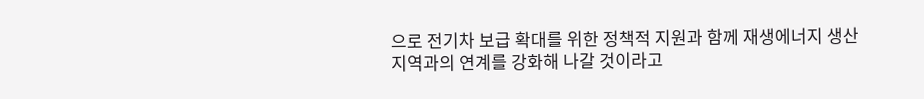으로 전기차 보급 확대를 위한 정책적 지원과 함께 재생에너지 생산 지역과의 연계를 강화해 나갈 것이라고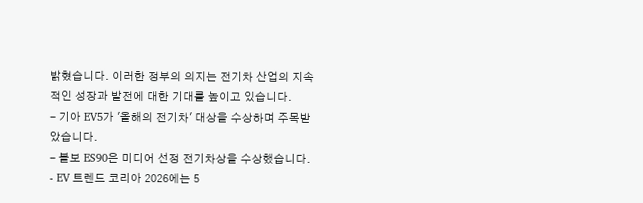밝혔습니다. 이러한 정부의 의지는 전기차 산업의 지속적인 성장과 발전에 대한 기대를 높이고 있습니다.
- 기아 EV5가 '올해의 전기차' 대상을 수상하며 주목받았습니다.
- 볼보 ES90은 미디어 선정 전기차상을 수상했습니다.
- EV 트렌드 코리아 2026에는 5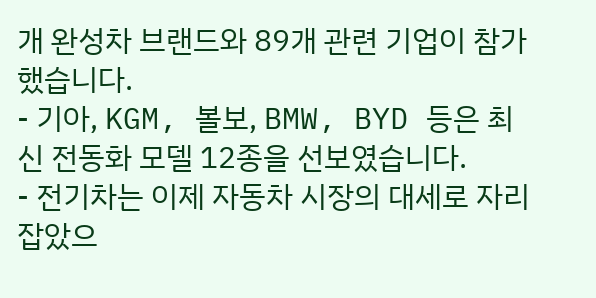개 완성차 브랜드와 89개 관련 기업이 참가했습니다.
- 기아, KGM, 볼보, BMW, BYD 등은 최신 전동화 모델 12종을 선보였습니다.
- 전기차는 이제 자동차 시장의 대세로 자리 잡았으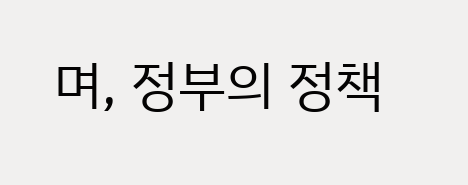며, 정부의 정책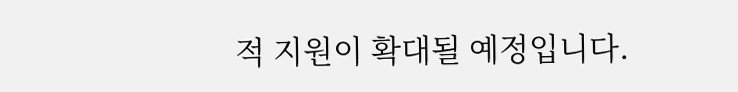적 지원이 확대될 예정입니다.